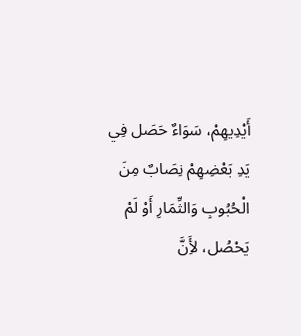أَيْدِيهِمْ، سَوَاءٌ حَصَل فِي يَدِ بَعْضِهِمْ نِصَابٌ مِنَ الْحُبُوبِ وَالثِّمَارِ أَوْ لَمْ يَحْصُل، لأَِنَّ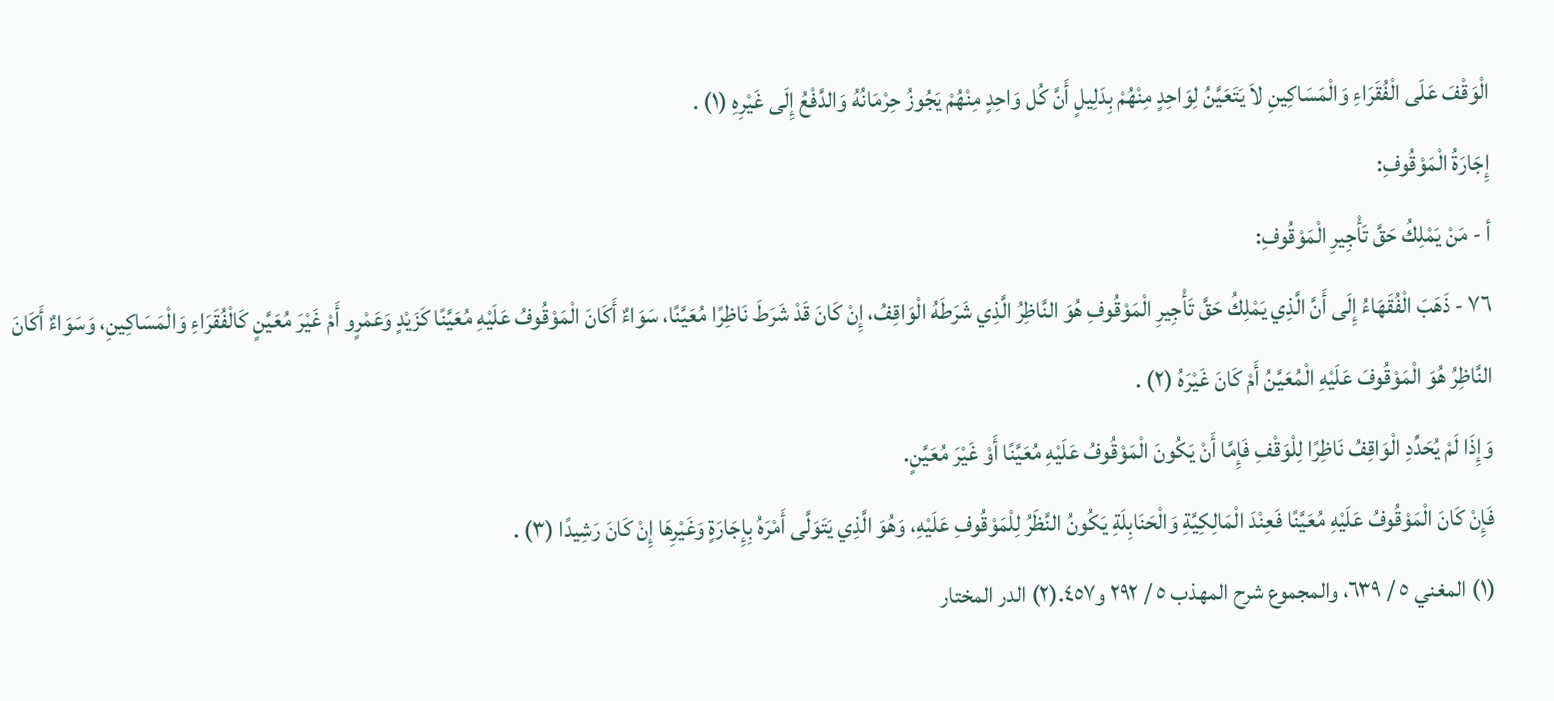الْوَقْفَ عَلَى الْفُقَرَاءِ وَالْمَسَاكِينِ لاَ يَتَعَيَّنُ لِوَاحِدٍ مِنْهُمْ بِدَلِيلٍ أَنَّ كُل وَاحِدٍ مِنْهُمْ يَجُوزُ حِرْمَانُهُ وَالدَّفْعُ إِلَى غَيْرِهِ (١) .
إِجَارَةُ الْمَوْقُوفِ:
أ - مَنْ يَمْلِكُ حَقَّ تَأْجِيرِ الْمَوْقُوفِ:
٧٦ - ذَهَبَ الْفُقَهَاءُ إِلَى أَنَّ الَّذِي يَمْلِكُ حَقَّ تَأْجِيرِ الْمَوْقُوفِ هُوَ النَّاظِرُ الَّذِي شَرَطَهُ الْوَاقِفُ، إِنْ كَانَ قَدْ شَرَطَ نَاظِرًا مُعَيَّنًا، سَوَاءٌ أَكَانَ الْمَوْقُوفُ عَلَيْهِ مُعَيَّنًا كَزَيْدٍ وَعَمْرٍو أَمْ غَيْرَ مُعَيَّنٍ كَالْفُقَرَاءِ وَالْمَسَاكِينِ، وَسَوَاءٌ أَكَانَ النَّاظِرُ هُوَ الْمَوْقُوفَ عَلَيْهِ الْمُعَيَّنُ أَمْ كَانَ غَيْرَهُ (٢) .
وَإِذَا لَمْ يُحَدِّدِ الْوَاقِفُ نَاظِرًا لِلْوَقْفِ فَإِمَّا أَنْ يَكُونَ الْمَوْقُوفُ عَلَيْهِ مُعَيَّنًا أَوْ غَيْرَ مُعَيَّنٍ.
فَإِنْ كَانَ الْمَوْقُوفُ عَلَيْهِ مُعَيَّنًا فَعِنْدَ الْمَالِكِيَّةِ وَالْحَنَابِلَةِ يَكُونُ النَّظَرُ لِلْمَوْقُوفِ عَلَيْهِ، وَهُوَ الَّذِي يَتَوَلَّى أَمْرَهُ بِإِجَارَةٍ وَغَيْرِهَا إِنْ كَانَ رَشِيدًا (٣) .
(١) المغني ٥ / ٦٣٩، والمجموع شرح المهذب ٥ / ٢٩٢ و٤٥٧.(٢) الدر المختار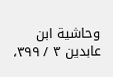وحاشية ابن عابدين ٣ / ٣٩٩،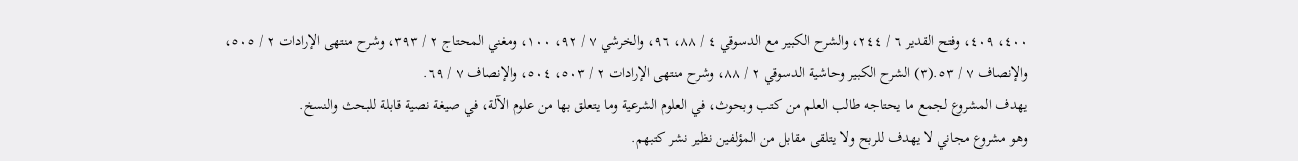٤٠٠، ٤٠٩، وفتح القدير ٦ / ٢٤٤، والشرح الكبير مع الدسوقي ٤ / ٨٨، ٩٦، والخرشي ٧ / ٩٢، ١٠٠، ومغني المحتاج ٢ / ٣٩٣، وشرح منتهى الإرادات ٢ / ٥٠٥، والإنصاف ٧ / ٥٣.(٣) الشرح الكبير وحاشية الدسوقي ٢ / ٨٨، وشرح منتهى الإرادات ٢ / ٥٠٣، ٥٠٤، والإنصاف ٧ / ٦٩.
يهدف المشروع لجمع ما يحتاجه طالب العلم من كتب وبحوث، في العلوم الشرعية وما يتعلق بها من علوم الآلة، في صيغة نصية قابلة للبحث والنسخ.
وهو مشروع مجاني لا يهدف للربح ولا يتلقى مقابل من المؤلفين نظير نشر كتبهم.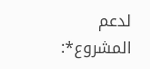لدعم المشروع*: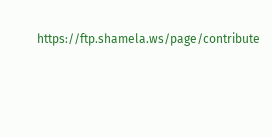https://ftp.shamela.ws/page/contribute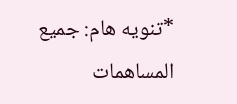*تنويه هام: جميع المساهمات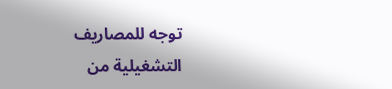توجه للمصاريف التشغيلية من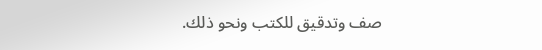صف وتدقيق للكتب ونحو ذلك.